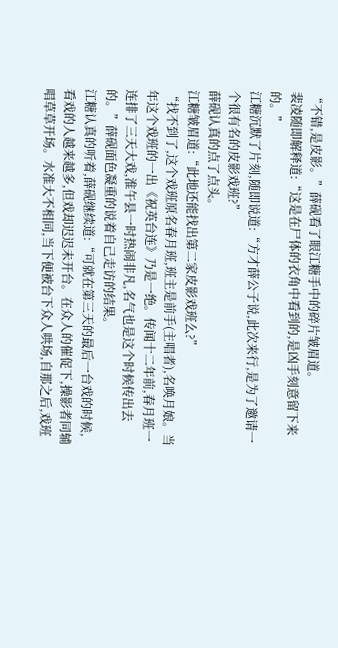“不错,是皮影。”薛砚看了眼江糖手中的碎片皱眉道。
裴凌随即解释道:“这是在尸体的衣角中看到的,是凶手刻意留下来的。”
江糖沉默了片刻,随即说道:“方才薛公子说,此次来行,是为了邀请一个很有名的皮影戏班?”
薛砚认真的点了点头。
江糖皱眉道:“此地还能找出第二家皮影戏班么?”
“找不到了,这个戏班原名春月班,班主是前手(主唱者),名唤月娘。当年这个戏班的一出《祝英台连》乃是一绝。传闻十二年前,春月班一连排了三天大戏,淮午县一时热闹非凡,名气也是这个时候传出去的。”薛砚面色凝重的说着自己走访的结果。
江糖认真的听着,薛砚继续道:“可就在第三天的最后一台戏的时候,看戏的人越来越多,但戏却迟迟未开台。在众人的催促下,操影者同辅唱草草开场。水准大不相同,当下便被台下众人哄场,自那之后,戏班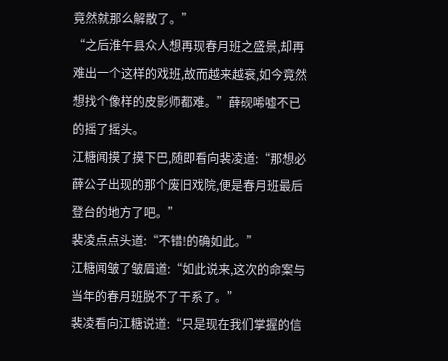竟然就那么解散了。”
“之后淮午县众人想再现春月班之盛景,却再难出一个这样的戏班,故而越来越衰,如今竟然想找个像样的皮影师都难。”薛砚唏嘘不已的摇了摇头。
江糖闻摸了摸下巴,随即看向裴凌道:“那想必薛公子出现的那个废旧戏院,便是春月班最后登台的地方了吧。”
裴凌点点头道:“不错!的确如此。”
江糖闻皱了皱眉道:“如此说来,这次的命案与当年的春月班脱不了干系了。”
裴凌看向江糖说道:“只是现在我们掌握的信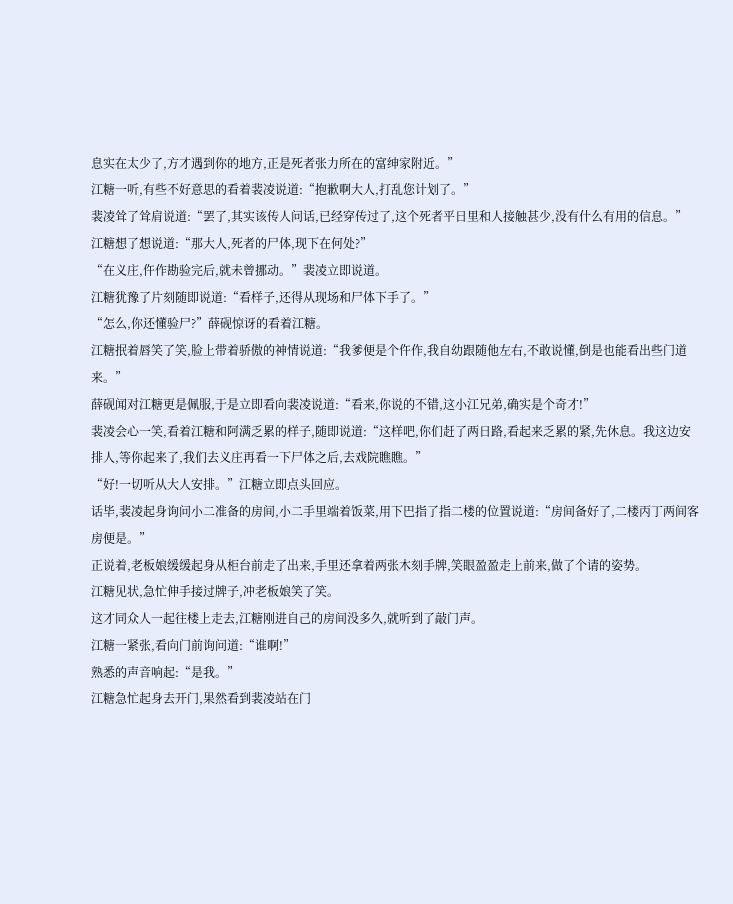息实在太少了,方才遇到你的地方,正是死者张力所在的富绅家附近。”
江糖一听,有些不好意思的看着裴凌说道:“抱歉啊大人,打乱您计划了。”
裴凌耸了耸肩说道:“罢了,其实该传人问话,已经穿传过了,这个死者平日里和人接触甚少,没有什么有用的信息。”
江糖想了想说道:“那大人,死者的尸体,现下在何处?”
“在义庄,仵作勘验完后,就未曾挪动。”裴凌立即说道。
江糖犹豫了片刻随即说道:“看样子,还得从现场和尸体下手了。”
“怎么,你还懂验尸?”薛砚惊讶的看着江糖。
江糖抿着唇笑了笑,脸上带着骄傲的神情说道:“我爹便是个仵作,我自幼跟随他左右,不敢说懂,倒是也能看出些门道来。”
薛砚闻对江糖更是佩服,于是立即看向裴凌说道:“看来,你说的不错,这小江兄弟,确实是个奇才!”
裴凌会心一笑,看着江糖和阿满乏累的样子,随即说道:“这样吧,你们赶了两日路,看起来乏累的紧,先休息。我这边安排人,等你起来了,我们去义庄再看一下尸体之后,去戏院瞧瞧。”
“好!一切听从大人安排。”江糖立即点头回应。
话毕,裴凌起身询问小二准备的房间,小二手里端着饭菜,用下巴指了指二楼的位置说道:“房间备好了,二楼丙丁两间客房便是。”
正说着,老板娘缓缓起身从柜台前走了出来,手里还拿着两张木刻手牌,笑眼盈盈走上前来,做了个请的姿势。
江糖见状,急忙伸手接过牌子,冲老板娘笑了笑。
这才同众人一起往楼上走去,江糖刚进自己的房间没多久,就听到了敲门声。
江糖一紧张,看向门前询问道:“谁啊!”
熟悉的声音响起:“是我。”
江糖急忙起身去开门,果然看到裴凌站在门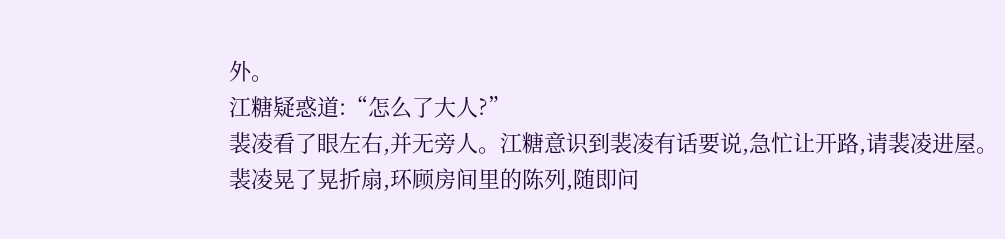外。
江糖疑惑道:“怎么了大人?”
裴凌看了眼左右,并无旁人。江糖意识到裴凌有话要说,急忙让开路,请裴凌进屋。
裴凌晃了晃折扇,环顾房间里的陈列,随即问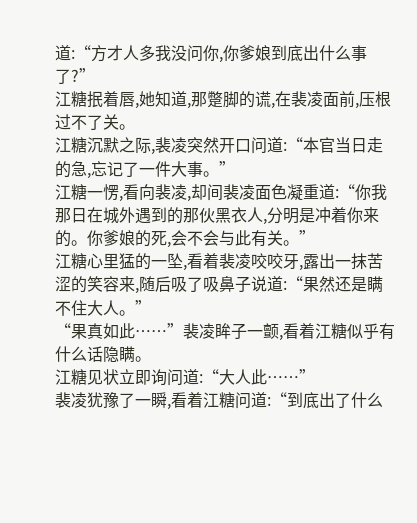道:“方才人多我没问你,你爹娘到底出什么事了?”
江糖抿着唇,她知道,那蹩脚的谎,在裴凌面前,压根过不了关。
江糖沉默之际,裴凌突然开口问道:“本官当日走的急,忘记了一件大事。”
江糖一愣,看向裴凌,却间裴凌面色凝重道:“你我那日在城外遇到的那伙黑衣人,分明是冲着你来的。你爹娘的死,会不会与此有关。”
江糖心里猛的一坠,看着裴凌咬咬牙,露出一抹苦涩的笑容来,随后吸了吸鼻子说道:“果然还是瞒不住大人。”
“果真如此……”裴凌眸子一颤,看着江糖似乎有什么话隐瞒。
江糖见状立即询问道:“大人此……”
裴凌犹豫了一瞬,看着江糖问道:“到底出了什么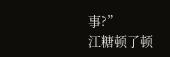事?”
江糖顿了顿